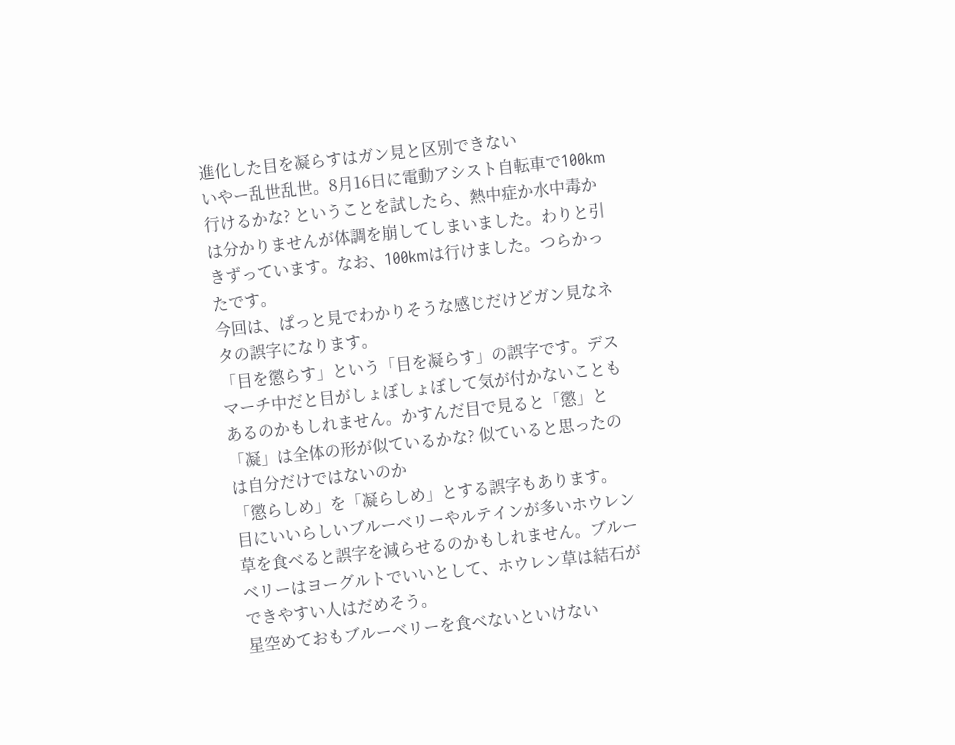進化した目を凝らすはガン見と区別できない
いやー乱世乱世。8月16日に電動アシスト自転車で100km行けるかな? ということを試したら、熱中症か水中毒かは分かりませんが体調を崩してしまいました。わりと引きずっています。なお、100kmは行けました。つらかったです。
今回は、ぱっと見でわかりそうな感じだけどガン見なネタの誤字になります。
「目を懲らす」という「目を凝らす」の誤字です。デスマーチ中だと目がしょぼしょぼして気が付かないこともあるのかもしれません。かすんだ目で見ると「懲」と「凝」は全体の形が似ているかな? 似ていると思ったのは自分だけではないのか
「懲らしめ」を「凝らしめ」とする誤字もあります。
目にいいらしいブルーベリーやルテインが多いホウレン草を食べると誤字を減らせるのかもしれません。ブルーベリーはヨーグルトでいいとして、ホウレン草は結石ができやすい人はだめそう。
星空めておもブルーベリーを食べないといけない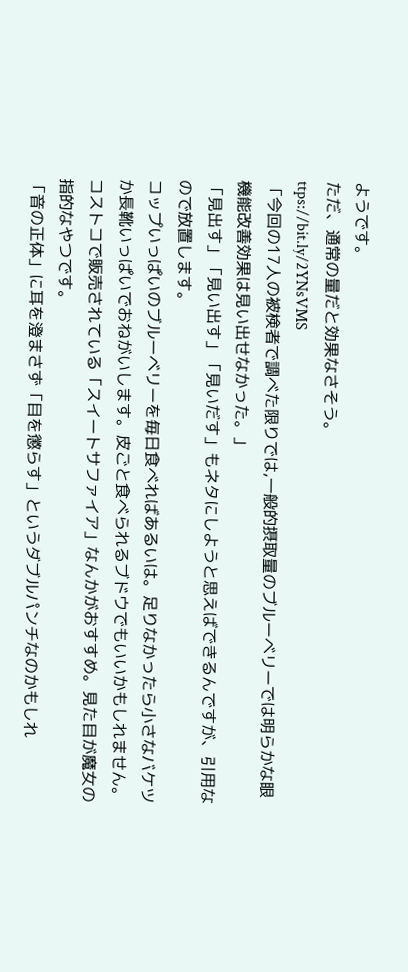ようです。
ただ、通常の量だと効果なさそう。
ttps://bit.ly/2YNsVMS
「今回の17人の被検者で調べた限りでは,一般的摂取量のブルーベリーでは明らかな眼機能改善効果は見い出せなかった。」
「見出す」「見い出す」「見いだす」もネタにしようと思えばできるんですが、引用なので放置します。
コップいっぱいのブルーベリーを毎日食べればあるいは。足りなかったら小さなバケツか長靴いっぱいでおねがいします。皮ごと食べられるブドウでもいいかもしれません。コストコで販売されている「スイートサファイア」なんかがおすすめ。見た目が魔女の指的なやつです。
「音の正体」に耳を澄まさず「目を懲らす」というダブルパンチなのかもしれ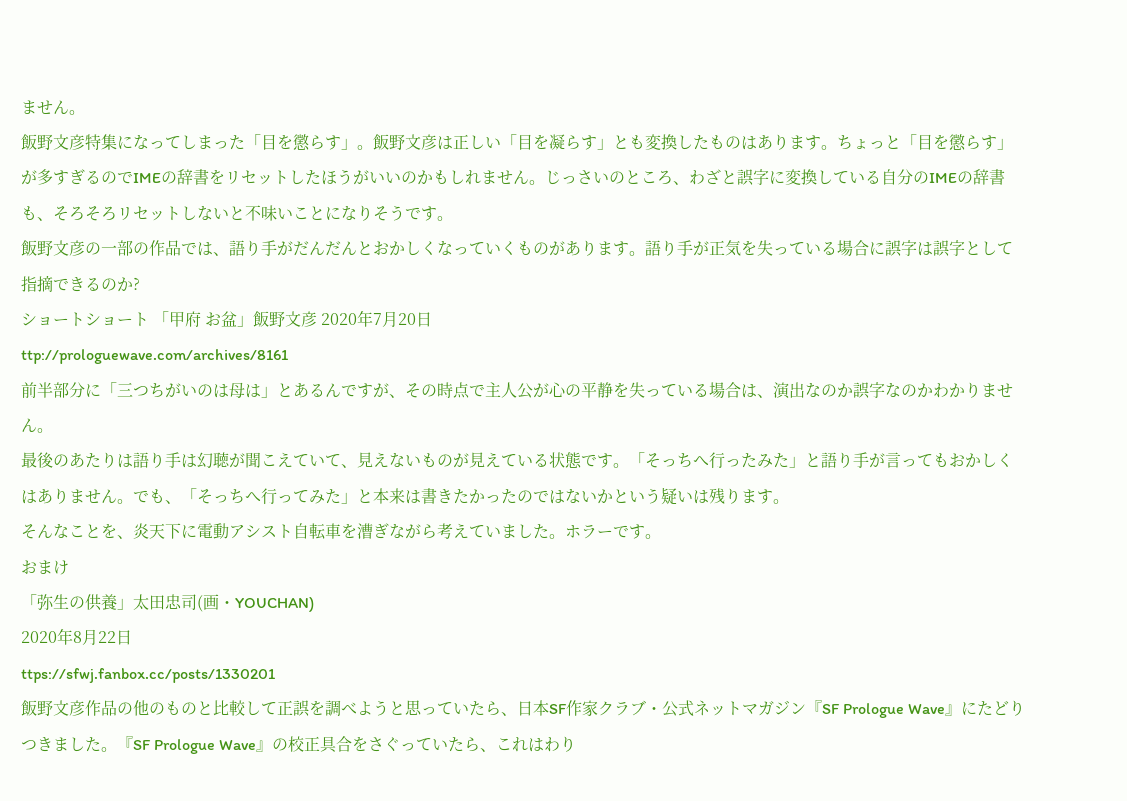ません。
飯野文彦特集になってしまった「目を懲らす」。飯野文彦は正しい「目を凝らす」とも変換したものはあります。ちょっと「目を懲らす」が多すぎるのでIMEの辞書をリセットしたほうがいいのかもしれません。じっさいのところ、わざと誤字に変換している自分のIMEの辞書も、そろそろリセットしないと不味いことになりそうです。
飯野文彦の一部の作品では、語り手がだんだんとおかしくなっていくものがあります。語り手が正気を失っている場合に誤字は誤字として指摘できるのか?
ショートショート 「甲府 お盆」飯野文彦 2020年7月20日
ttp://prologuewave.com/archives/8161
前半部分に「三つちがいのは母は」とあるんですが、その時点で主人公が心の平静を失っている場合は、演出なのか誤字なのかわかりません。
最後のあたりは語り手は幻聴が聞こえていて、見えないものが見えている状態です。「そっちへ行ったみた」と語り手が言ってもおかしくはありません。でも、「そっちへ行ってみた」と本来は書きたかったのではないかという疑いは残ります。
そんなことを、炎天下に電動アシスト自転車を漕ぎながら考えていました。ホラーです。
おまけ
「弥生の供養」太田忠司(画・YOUCHAN)
2020年8月22日
ttps://sfwj.fanbox.cc/posts/1330201
飯野文彦作品の他のものと比較して正誤を調べようと思っていたら、日本SF作家クラブ・公式ネットマガジン『SF Prologue Wave』にたどりつきました。『SF Prologue Wave』の校正具合をさぐっていたら、これはわり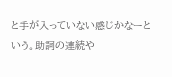と手が入っていない感じかなーという。助詞の連続や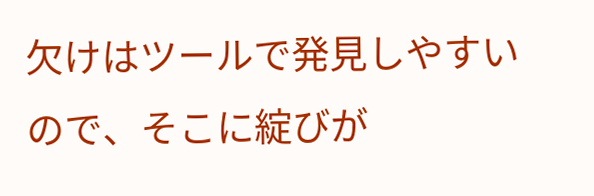欠けはツールで発見しやすいので、そこに綻びが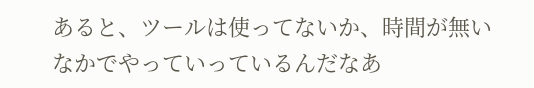あると、ツールは使ってないか、時間が無いなかでやっていっているんだなあ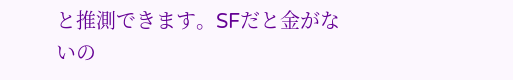と推測できます。SFだと金がないの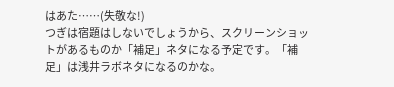はあた……(失敬な!)
つぎは宿題はしないでしょうから、スクリーンショットがあるものか「補足」ネタになる予定です。「補足」は浅井ラボネタになるのかな。